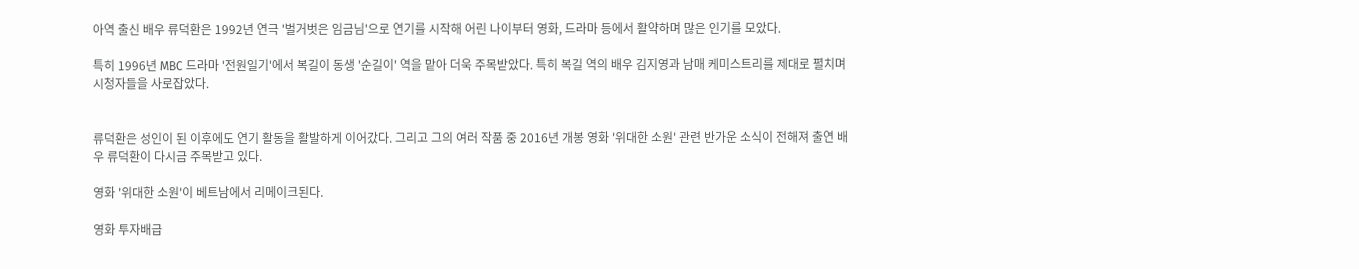아역 출신 배우 류덕환은 1992년 연극 '벌거벗은 임금님'으로 연기를 시작해 어린 나이부터 영화, 드라마 등에서 활약하며 많은 인기를 모았다.

특히 1996년 MBC 드라마 '전원일기'에서 복길이 동생 '순길이' 역을 맡아 더욱 주목받았다. 특히 복길 역의 배우 김지영과 남매 케미스트리를 제대로 펼치며 시청자들을 사로잡았다.


류덕환은 성인이 된 이후에도 연기 활동을 활발하게 이어갔다. 그리고 그의 여러 작품 중 2016년 개봉 영화 '위대한 소원' 관련 반가운 소식이 전해져 출연 배우 류덕환이 다시금 주목받고 있다.

영화 '위대한 소원'이 베트남에서 리메이크된다.

영화 투자배급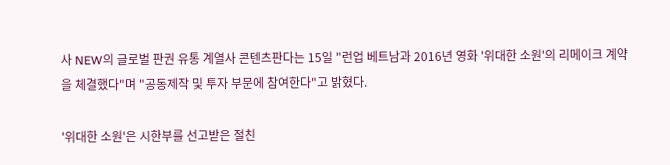사 NEW의 글로벌 판권 유통 계열사 콘텐츠판다는 15일 "런업 베트남과 2016년 영화 '위대한 소원'의 리메이크 계약을 체결했다"며 "공동제작 및 투자 부문에 참여한다"고 밝혔다.

'위대한 소원'은 시한부를 선고받은 절친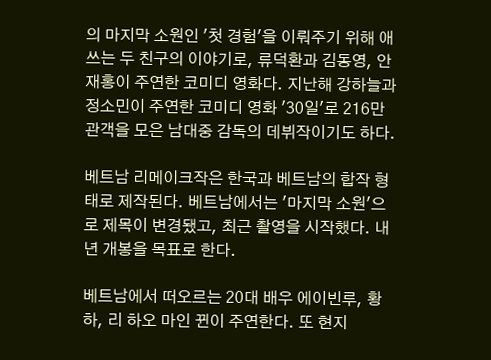의 마지막 소원인 '첫 경험'을 이뤄주기 위해 애쓰는 두 친구의 이야기로, 류덕환과 김동영, 안재홍이 주연한 코미디 영화다. 지난해 강하늘과 정소민이 주연한 코미디 영화 '30일'로 216만 관객을 모은 남대중 감독의 데뷔작이기도 하다.

베트남 리메이크작은 한국과 베트남의 합작 형태로 제작된다. 베트남에서는 '마지막 소원'으로 제목이 변경됐고, 최근 촬영을 시작했다. 내년 개봉을 목표로 한다.

베트남에서 떠오르는 20대 배우 에이빈루, 황하, 리 하오 마인 뀐이 주연한다. 또 현지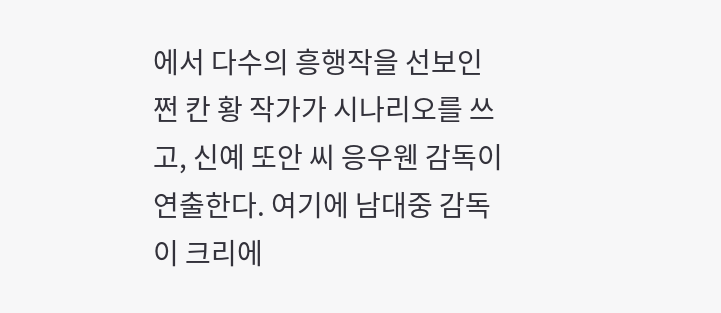에서 다수의 흥행작을 선보인 쩐 칸 황 작가가 시나리오를 쓰고, 신예 또안 씨 응우웬 감독이 연출한다. 여기에 남대중 감독이 크리에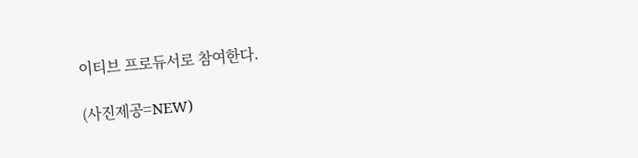이티브 프로듀서로 참여한다.

(사진제공=NEW)